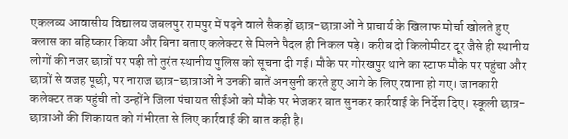एकलव्य आवासीय विद्यालय जबलपुर रामपुर में पढ़ने वाले सैकड़ों छात्र-छात्राओं ने प्राचार्य के खिलाफ मोर्चा खोलते हुए क्लास का बहिष्कार किया और बिना बताए कलेक्टर से मिलने पैदल ही निकल पड़े। करीब दो किलोमीटर दूर जैसे ही स्थानीय लोगों की नजर छात्रों पर पड़ी तो तुरंत स्थानीय पुलिस को सूचना दी गई। मौके पर गोरखपुर थाने का स्टाफ मौके पर पहुंचा और छात्रों से वजह पूछी, पर नाराज छात्र-छात्राओं ने उनकी बातें अनसुनी करते हुए आगे के लिए रवाना हो गए। जानकारी कलेक्टर तक पहुंची तो उन्होंने जिला पंचायत सीईओ को मौके पर भेजकर बात सुनकर कार्रवाई के निर्देश दिए। स्कूली छात्र-छात्राओं की शिकायत को गंभीरता से लिए कार्रवाई की बात कही है।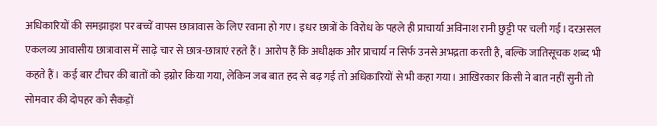अधिकारियों की समझाइश पर बच्चें वापस छात्रावास के लिए रवाना हो गए। इधर छात्रों के विरोध के पहले ही प्राचार्या अविनाश रानी छुट्टी पर चली गई। दरअसल एकलव्य आवासीय छात्रावास में साढ़े चार से छात्र-छात्राएं रहते हैं। आरोप हैं कि अधीक्षक और प्राचार्य न सिर्फ उनसे अभद्रता करती है, बल्कि जातिसूचक शब्द भी कहते हैं। कई बार टीचर की बातों को इग्नोर किया गया, लेकिन जब बात हद से बढ़ गई तो अधिकारियों से भी कहा गया। आखिरकार किसी ने बात नहीं सुनी तो सोमवार की दोपहर को सैकड़ों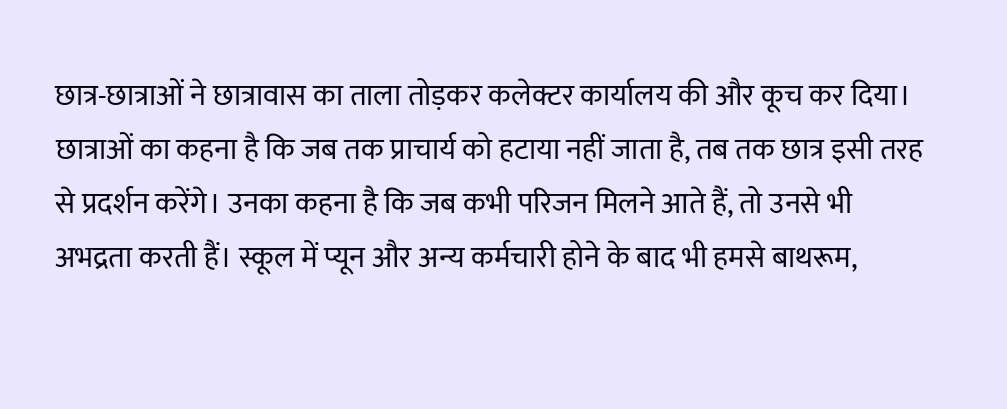छात्र-छात्राओं ने छात्रावास का ताला तोड़कर कलेक्टर कार्यालय की और कूच कर दिया। छात्राओं का कहना है कि जब तक प्राचार्य को हटाया नहीं जाता है, तब तक छात्र इसी तरह से प्रदर्शन करेंगे। उनका कहना है कि जब कभी परिजन मिलने आते हैं, तो उनसे भी अभद्रता करती हैं। स्कूल में प्यून और अन्य कर्मचारी होने के बाद भी हमसे बाथरूम,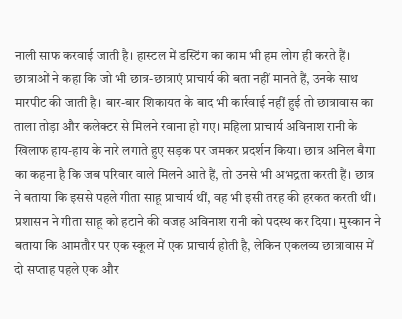नाली साफ करवाई जाती है। हास्टल में डस्टिंग का काम भी हम लोग ही करते हैं। छात्राओं ने कहा कि जो भी छात्र-छात्राएं प्राचार्य की बता नहीं मानते हैं, उनके साथ मारपीट की जाती है। बार-बार शिकायत के बाद भी कार्रवाई नहीं हुई तो छात्रावास का ताला तोड़ा और कलेक्टर से मिलने रवाना हो गए। महिला प्राचार्य अविनाश रानी के खिलाफ हाय-हाय के नारे लगाते हुए सड़क पर जमकर प्रदर्शन किया। छात्र अनिल बैगा का कहना है कि जब परिवार वाले मिलने आते हैं, तो उनसे भी अभद्रता करती हैं। छात्र ने बताया कि इससे पहले गीता साहू प्राचार्य थीं, वह भी इसी तरह की हरकत करती थीं। प्रशासन ने गीता साहू को हटाने की वजह अविनाश रानी को पदस्थ कर दिया। मुस्कान ने बताया कि आमतौर पर एक स्कूल में एक प्राचार्य होती है, लेकिन एकलव्य छात्रावास में दो सप्ताह पहले एक और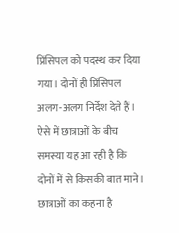प्रिंसिपल को पदस्थ कर दिया गया। दोनों ही प्रिंसिपल अलग-अलग निर्देश देते हैं। ऐसे में छात्राओं के बीच समस्या यह आ रही है कि दोनों में से किसकी बात माने। छात्राओं का कहना है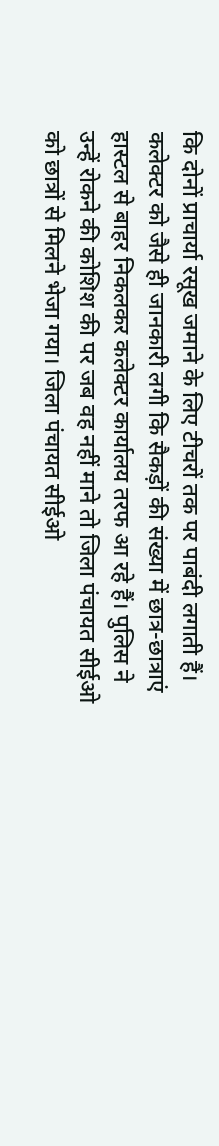कि दोनों प्राचार्या रसूख जमाने के लिए टीचरों तक पर पाबंदी लगाती हैं। कलेक्टर को जैसे ही जानकारी लगी कि सैकड़ों की संख्या में छात्र-छात्राएं हास्टल से बाहर निकलकर कलेक्टर कार्यालय तरफ आ रहे हैं। पुलिस ने उन्हें रोकने की कोशिश की पर जब वह नहीं माने तो जिला पंचायत सीईओ को छात्रों से मिलने भेजा गया। जिला पंचायत सीईओ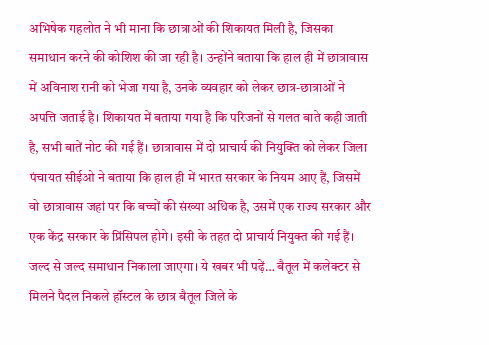अभिषेक गहलोत ने भी माना कि छात्राओं की शिकायत मिली है, जिसका समाधान करने की कोशिश की जा रही है। उन्होंने बताया कि हाल ही में छात्रावास में अविनाश रानी को भेजा गया है, उनके व्यवहार को लेकर छात्र-छात्राओं ने अपत्ति जताई है। शिकायत में बताया गया है कि परिजनों से गलत बाते कही जाती है, सभी बातें नोट की गई हैं। छात्रावास में दो प्राचार्य की नियुक्ति को लेकर जिला पंचायत सीईओ ने बताया कि हाल ही में भारत सरकार के नियम आए हैं, जिसमें वो छात्रावास जहां पर कि बच्चों की संख्या अधिक है, उसमें एक राज्य सरकार और एक केंद्र सरकार के प्रिंसिपल होगे। इसी के तहत दो प्राचार्य नियुक्त की गई हैं। जल्द से जल्द समाधान निकाला जाएगा। ये खबर भी पढ़ें… बैतूल में कलेक्टर से मिलने पैदल निकले हॉस्टल के छात्र बैतूल जिले के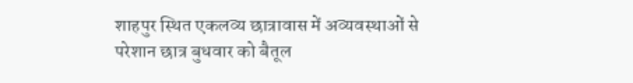शाहपुर स्थित एकलव्य छात्रावास में अव्यवस्थाओं से परेशान छात्र बुधवार को बैतूल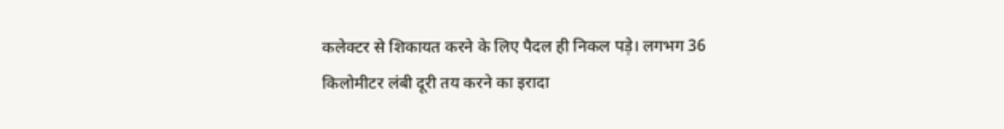कलेक्टर से शिकायत करने के लिए पैदल ही निकल पड़े। लगभग 36 किलोमीटर लंबी दूरी तय करने का इरादा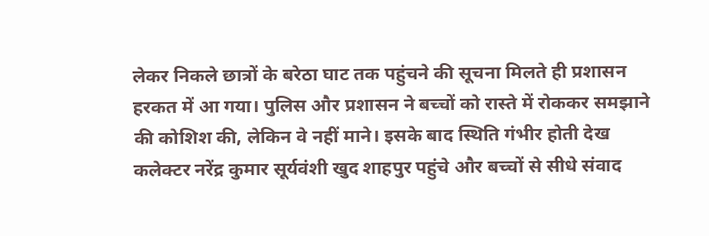लेकर निकले छात्रों के बरेठा घाट तक पहुंचने की सूचना मिलते ही प्रशासन हरकत में आ गया। पुलिस और प्रशासन ने बच्चों को रास्ते में रोककर समझाने की कोशिश की, लेकिन वे नहीं माने। इसके बाद स्थिति गंभीर होती देख कलेक्टर नरेंद्र कुमार सूर्यवंशी खुद शाहपुर पहुंचे और बच्चों से सीधे संवाद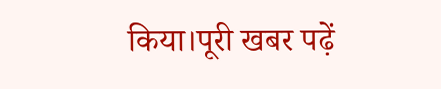किया।पूरी खबर पढ़ें